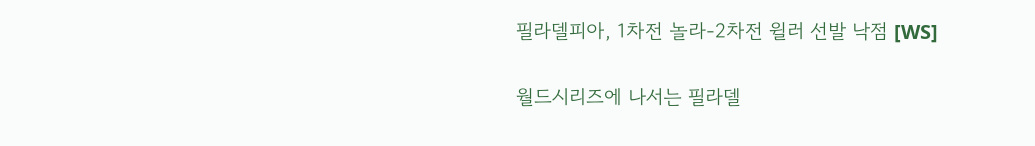필라델피아, 1차전 놀라-2차전 윌러 선발 낙점 [WS]

월드시리즈에 나서는 필라델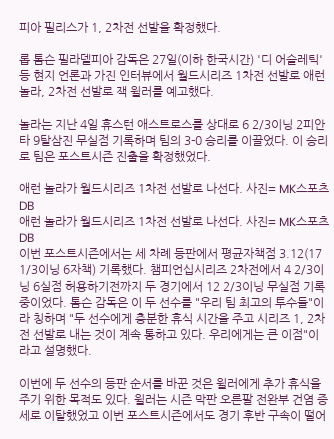피아 필리스가 1, 2차전 선발을 확정했다.

롭 톰슨 필라델피아 감독은 27일(이하 한국시간) '디 어슬레틱' 등 현지 언론과 가진 인터뷰에서 월드시리즈 1차전 선발로 애런 놀라, 2차전 선발로 잭 윌러를 예고했다.

놀라는 지난 4일 휴스턴 애스트로스를 상대로 6 2/3이닝 2피안타 9탈삼진 무실점 기록하며 팀의 3-0 승리를 이끌었다. 이 승리로 팀은 포스트시즌 진출을 확정했었다.

애런 놀라가 월드시리즈 1차전 선발로 나선다. 사진= MK스포츠 DB
애런 놀라가 월드시리즈 1차전 선발로 나선다. 사진= MK스포츠 DB
이번 포스트시즌에서는 세 차례 등판에서 평균자책점 3.12(17 1/3이닝 6자책) 기록했다. 챔피언십시리즈 2차전에서 4 2/3이닝 6실점 허용하기전까지 두 경기에서 12 2/3이닝 무실점 기록중이었다. 톰슨 감독은 이 두 선수를 "우리 팀 최고의 투수들"이라 칭하며 "두 선수에게 충분한 휴식 시간을 주고 시리즈 1, 2차전 선발로 내는 것이 계속 통하고 있다. 우리에게는 큰 이점"이라고 설명했다.

이번에 두 선수의 등판 순서를 바꾼 것은 윌러에게 추가 휴식을 주기 위한 목적도 있다. 윌러는 시즌 막판 오른팔 전완부 건염 증세로 이탈했었고 이번 포스트시즌에서도 경기 후반 구속이 떨어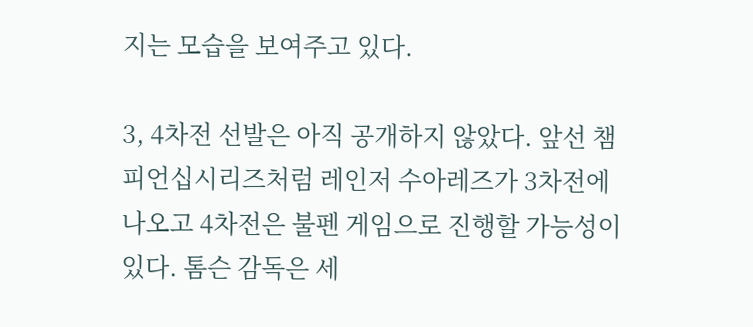지는 모습을 보여주고 있다.

3, 4차전 선발은 아직 공개하지 않았다. 앞선 챔피언십시리즈처럼 레인저 수아레즈가 3차전에 나오고 4차전은 불펜 게임으로 진행할 가능성이 있다. 톰슨 감독은 세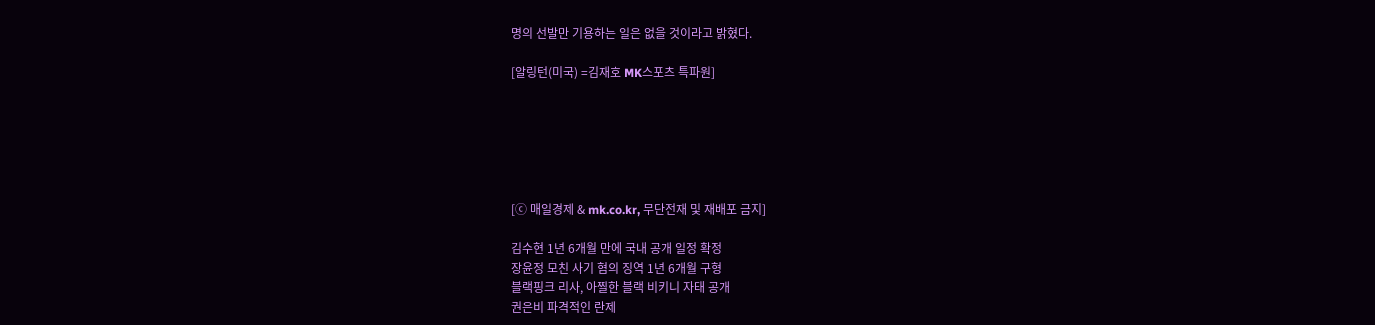명의 선발만 기용하는 일은 없을 것이라고 밝혔다.

[알링턴(미국) =김재호 MK스포츠 특파원]






[ⓒ 매일경제 & mk.co.kr, 무단전재 및 재배포 금지]

김수현 1년 6개월 만에 국내 공개 일정 확정
장윤정 모친 사기 혐의 징역 1년 6개월 구형
블랙핑크 리사, 아찔한 블랙 비키니 자태 공개
권은비 파격적인 란제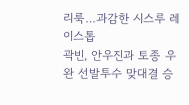리룩…과감한 시스루 레이스톱
곽빈, 안우진과 토종 우완 선발투수 맞대결 승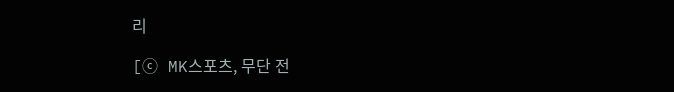리

[ⓒ MK스포츠, 무단 전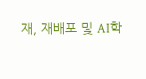재, 재배포 및 AI학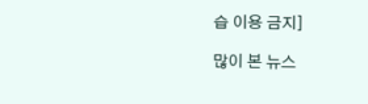습 이용 금지]

많이 본 뉴스